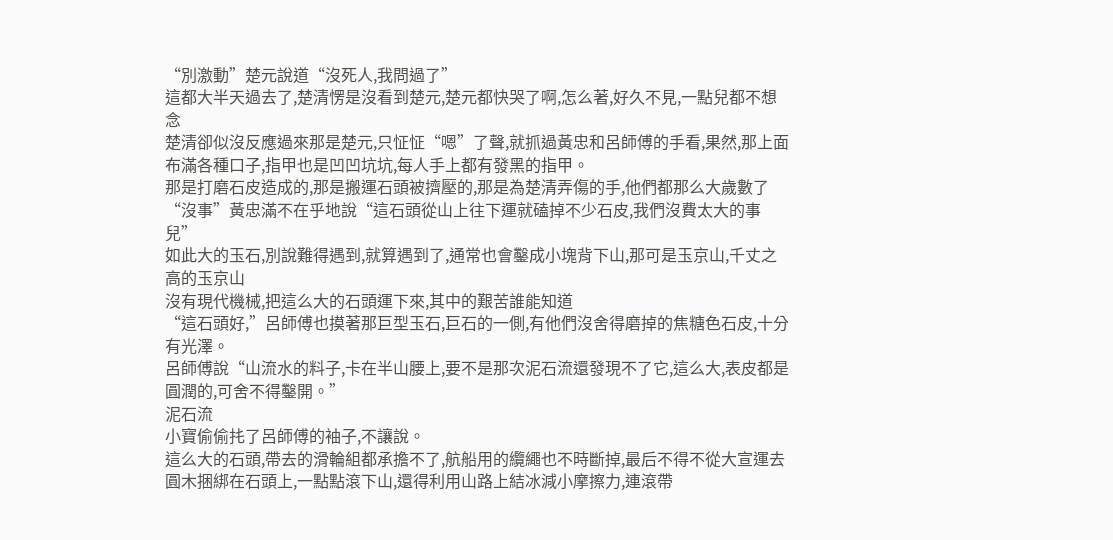“別激動”楚元說道“沒死人,我問過了”
這都大半天過去了,楚清愣是沒看到楚元,楚元都快哭了啊,怎么著,好久不見,一點兒都不想念
楚清卻似沒反應過來那是楚元,只怔怔“嗯”了聲,就抓過黃忠和呂師傅的手看,果然,那上面布滿各種口子,指甲也是凹凹坑坑,每人手上都有發黑的指甲。
那是打磨石皮造成的,那是搬運石頭被擠壓的,那是為楚清弄傷的手,他們都那么大歲數了
“沒事”黃忠滿不在乎地說“這石頭從山上往下運就磕掉不少石皮,我們沒費太大的事兒”
如此大的玉石,別說難得遇到,就算遇到了,通常也會鑿成小塊背下山,那可是玉京山,千丈之高的玉京山
沒有現代機械,把這么大的石頭運下來,其中的艱苦誰能知道
“這石頭好,”呂師傅也摸著那巨型玉石,巨石的一側,有他們沒舍得磨掉的焦糖色石皮,十分有光澤。
呂師傅說“山流水的料子,卡在半山腰上,要不是那次泥石流還發現不了它,這么大,表皮都是圓潤的,可舍不得鑿開。”
泥石流
小寶偷偷扥了呂師傅的袖子,不讓說。
這么大的石頭,帶去的滑輪組都承擔不了,航船用的纜繩也不時斷掉,最后不得不從大宣運去圓木捆綁在石頭上,一點點滾下山,還得利用山路上結冰減小摩擦力,連滾帶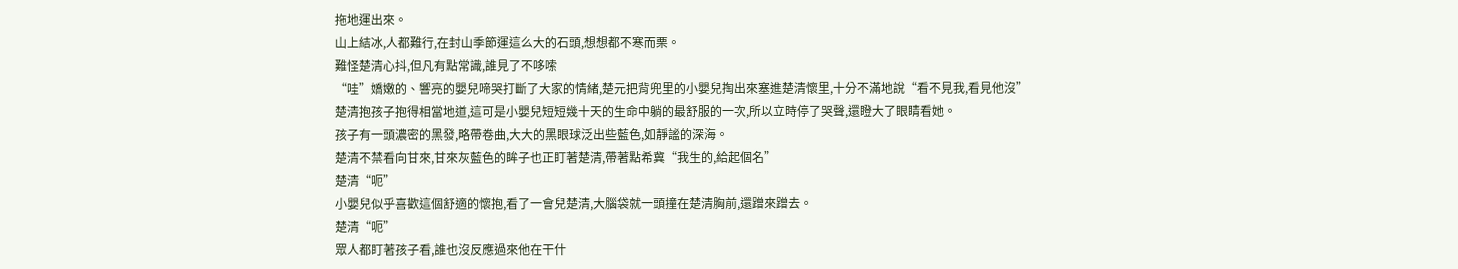拖地運出來。
山上結冰,人都難行,在封山季節運這么大的石頭,想想都不寒而栗。
難怪楚清心抖,但凡有點常識,誰見了不哆嗦
“哇”嬌嫩的、響亮的嬰兒啼哭打斷了大家的情緒,楚元把背兜里的小嬰兒掏出來塞進楚清懷里,十分不滿地說“看不見我,看見他沒”
楚清抱孩子抱得相當地道,這可是小嬰兒短短幾十天的生命中躺的最舒服的一次,所以立時停了哭聲,還瞪大了眼睛看她。
孩子有一頭濃密的黑發,略帶卷曲,大大的黑眼球泛出些藍色,如靜謐的深海。
楚清不禁看向甘來,甘來灰藍色的眸子也正盯著楚清,帶著點希冀“我生的,給起個名”
楚清“呃”
小嬰兒似乎喜歡這個舒適的懷抱,看了一會兒楚清,大腦袋就一頭撞在楚清胸前,還蹭來蹭去。
楚清“呃”
眾人都盯著孩子看,誰也沒反應過來他在干什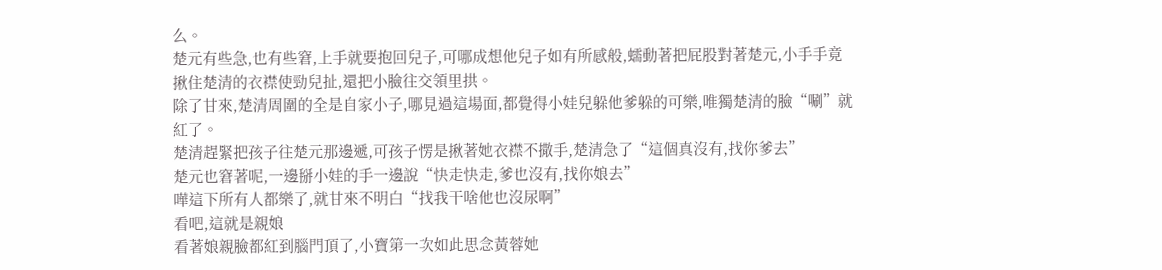么。
楚元有些急,也有些窘,上手就要抱回兒子,可哪成想他兒子如有所感般,蠕動著把屁股對著楚元,小手手竟揪住楚清的衣襟使勁兒扯,還把小臉往交領里拱。
除了甘來,楚清周圍的全是自家小子,哪見過這場面,都覺得小娃兒躲他爹躲的可樂,唯獨楚清的臉“唰”就紅了。
楚清趕緊把孩子往楚元那邊遞,可孩子愣是揪著她衣襟不撒手,楚清急了“這個真沒有,找你爹去”
楚元也窘著呢,一邊掰小娃的手一邊說“快走快走,爹也沒有,找你娘去”
嘩這下所有人都樂了,就甘來不明白“找我干啥他也沒尿啊”
看吧,這就是親娘
看著娘親臉都紅到腦門頂了,小寶第一次如此思念黃蓉她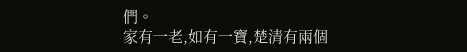們。
家有一老,如有一寶,楚清有兩個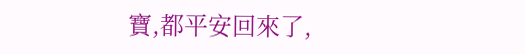寶,都平安回來了,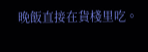晚飯直接在貨棧里吃。